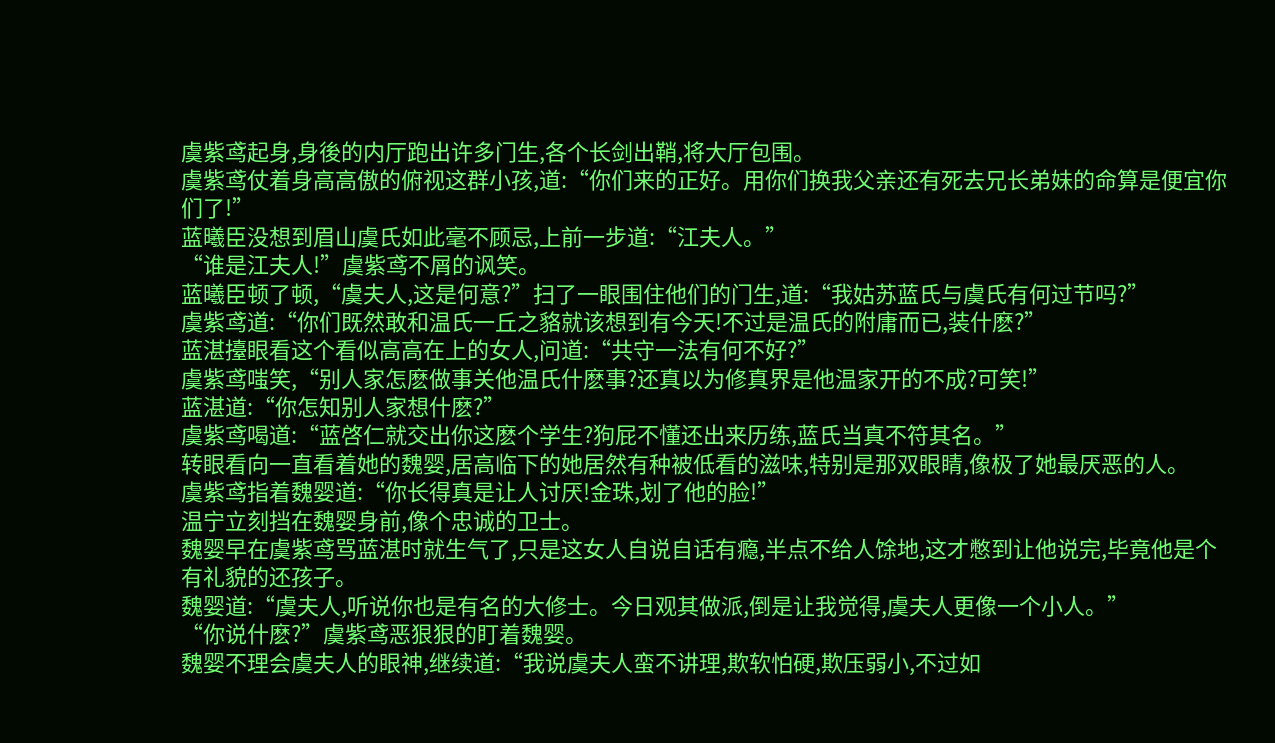虞紫鸢起身,身後的内厅跑出许多门生,各个长剑出鞘,将大厅包围。
虞紫鸢仗着身高高傲的俯视这群小孩,道:“你们来的正好。用你们换我父亲还有死去兄长弟妹的命算是便宜你们了!”
蓝曦臣没想到眉山虞氏如此毫不顾忌,上前一步道:“江夫人。”
“谁是江夫人!”虞紫鸢不屑的讽笑。
蓝曦臣顿了顿,“虞夫人,这是何意?”扫了一眼围住他们的门生,道:“我姑苏蓝氏与虞氏有何过节吗?”
虞紫鸢道:“你们既然敢和温氏一丘之貉就该想到有今天!不过是温氏的附庸而已,装什麽?”
蓝湛擡眼看这个看似高高在上的女人,问道:“共守一法有何不好?”
虞紫鸢嗤笑,“别人家怎麽做事关他温氏什麽事?还真以为修真界是他温家开的不成?可笑!”
蓝湛道:“你怎知别人家想什麽?”
虞紫鸢喝道:“蓝啓仁就交出你这麽个学生?狗屁不懂还出来历练,蓝氏当真不符其名。”
转眼看向一直看着她的魏婴,居高临下的她居然有种被低看的滋味,特别是那双眼睛,像极了她最厌恶的人。
虞紫鸢指着魏婴道:“你长得真是让人讨厌!金珠,划了他的脸!”
温宁立刻挡在魏婴身前,像个忠诚的卫士。
魏婴早在虞紫鸢骂蓝湛时就生气了,只是这女人自说自话有瘾,半点不给人馀地,这才憋到让他说完,毕竟他是个有礼貌的还孩子。
魏婴道:“虞夫人,听说你也是有名的大修士。今日观其做派,倒是让我觉得,虞夫人更像一个小人。”
“你说什麽?”虞紫鸢恶狠狠的盯着魏婴。
魏婴不理会虞夫人的眼神,继续道:“我说虞夫人蛮不讲理,欺软怕硬,欺压弱小,不过如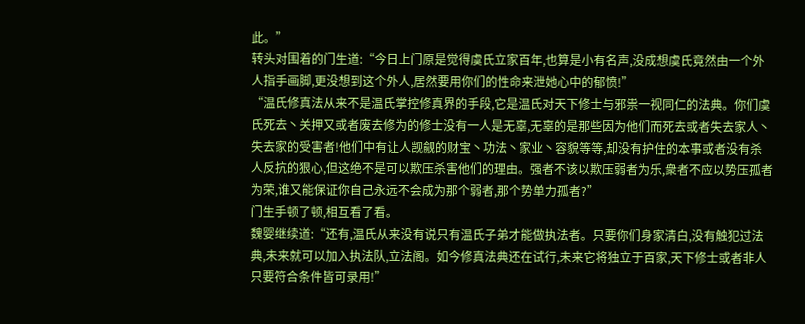此。”
转头对围着的门生道:“今日上门原是觉得虞氏立家百年,也算是小有名声,没成想虞氏竟然由一个外人指手画脚,更没想到这个外人,居然要用你们的性命来泄她心中的郁愤!”
“温氏修真法从来不是温氏掌控修真界的手段,它是温氏对天下修士与邪祟一视同仁的法典。你们虞氏死去丶关押又或者废去修为的修士没有一人是无辜,无辜的是那些因为他们而死去或者失去家人丶失去家的受害者!他们中有让人觊觎的财宝丶功法丶家业丶容貌等等,却没有护住的本事或者没有杀人反抗的狠心,但这绝不是可以欺压杀害他们的理由。强者不该以欺压弱者为乐,衆者不应以势压孤者为荣,谁又能保证你自己永远不会成为那个弱者,那个势单力孤者?”
门生手顿了顿,相互看了看。
魏婴继续道:“还有,温氏从来没有说只有温氏子弟才能做执法者。只要你们身家清白,没有触犯过法典,未来就可以加入执法队,立法阁。如今修真法典还在试行,未来它将独立于百家,天下修士或者非人只要符合条件皆可录用!”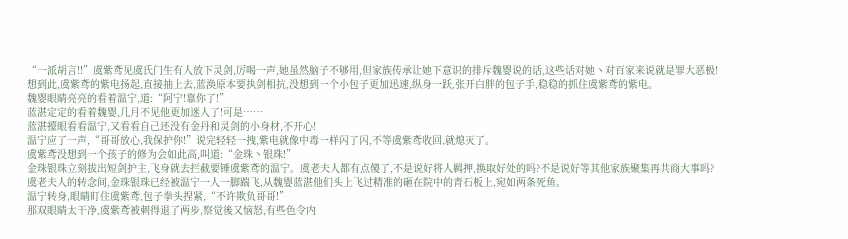“一派胡言!!”虞紫鸢见虞氏门生有人放下灵剑,厉喝一声,她虽然脑子不够用,但家族传承让她下意识的排斥魏婴说的话,这些话对她丶对百家来说就是罪大恶极!
想到此,虞紫鸢的紫电扬起,直接抽上去,蓝涣原本要执剑相抗,没想到一个小包子更加迅速,纵身一跃,张开白胖的包子手,稳稳的抓住虞紫鸢的紫电。
魏婴眼睛亮亮的看着温宁,道:“阿宁!靠你了!”
蓝湛定定的看着魏婴,几月不见他更加迷人了!可是……
蓝湛擡眼看看温宁,又看看自己还没有金丹和灵剑的小身材,不开心!
温宁应了一声,“哥哥放心,我保护你!”说完轻轻一拽,紫电就像中毒一样闪了闪,不等虞紫鸢收回,就熄灭了。
虞紫鸢没想到一个孩子的修为会如此高,叫道:“金珠丶银珠!”
金珠银珠立刻拔出短剑护主,飞身就去拦截要锤虞紫鸢的温宁。虞老夫人都有点傻了,不是说好将人羁押,换取好处的吗?不是说好等其他家族聚集再共商大事吗?
虞老夫人的转念间,金珠银珠已经被温宁一人一脚踹飞,从魏婴蓝湛他们头上飞过精准的砸在院中的青石板上,宛如两条死鱼。
温宁转身,眼睛盯住虞紫鸢,包子拳头捏紧,“不许欺负哥哥!”
那双眼睛太干净,虞紫鸢被刺得退了两步,察觉後又恼怒,有些色令内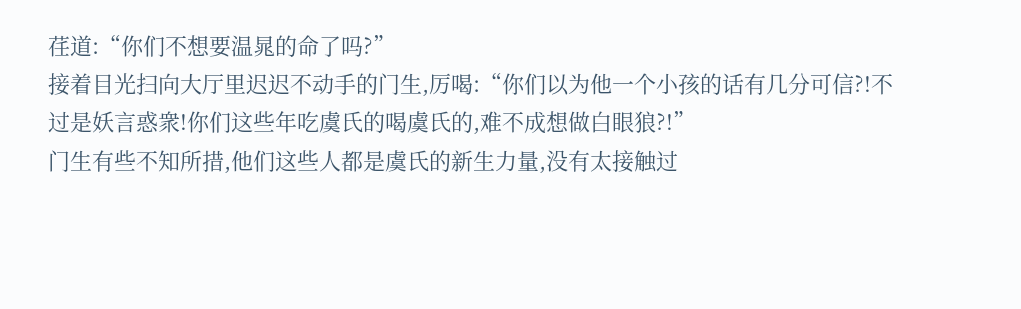荏道:“你们不想要温晁的命了吗?”
接着目光扫向大厅里迟迟不动手的门生,厉喝:“你们以为他一个小孩的话有几分可信?!不过是妖言惑衆!你们这些年吃虞氏的喝虞氏的,难不成想做白眼狼?!”
门生有些不知所措,他们这些人都是虞氏的新生力量,没有太接触过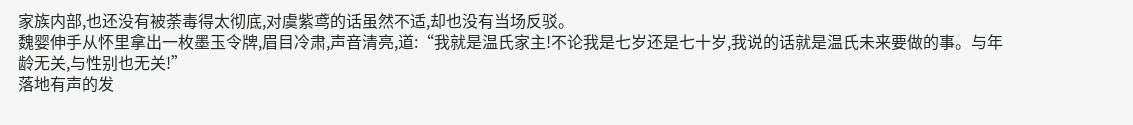家族内部,也还没有被荼毒得太彻底,对虞紫鸢的话虽然不适,却也没有当场反驳。
魏婴伸手从怀里拿出一枚墨玉令牌,眉目冷肃,声音清亮,道:“我就是温氏家主!不论我是七岁还是七十岁,我说的话就是温氏未来要做的事。与年龄无关,与性别也无关!”
落地有声的发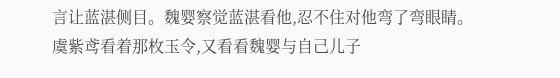言让蓝湛侧目。魏婴察觉蓝湛看他,忍不住对他弯了弯眼睛。
虞紫鸢看着那枚玉令,又看看魏婴与自己儿子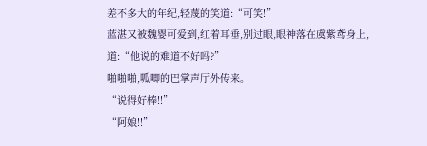差不多大的年纪,轻蔑的笑道:“可笑!”
蓝湛又被魏婴可爱到,红着耳垂,别过眼,眼神落在虞紫鸢身上,道:“他说的难道不好吗?”
啪啪啪,呱唧的巴掌声厅外传来。
“说得好棒!!”
“阿娘!!”